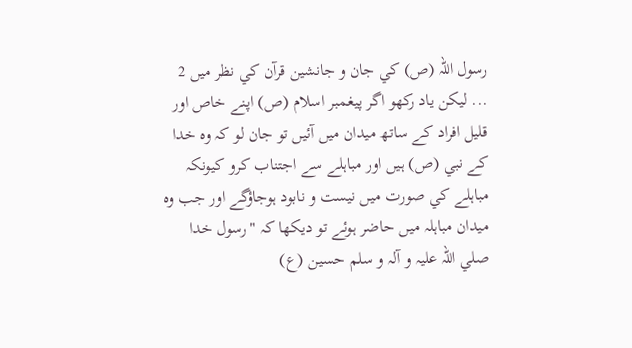رسول اللہ (ص) کي جان و جانشين قرآن کي نظر ميں 2
... ليکن ياد رکھو اگر پيغمبر اسلام (ص) اپنے خاص اور قليل افراد کے ساتھ ميدان ميں آئيں تو جان لو کہ وہ خدا کے نبي (ص) ہيں اور مباہلے سے اجتناب کرو کيونکہ مباہلے کي صورت ميں نيست و نابود ہوجاؤگے اور جب وہ ميدان مباہلہ ميں حاضر ہوئے تو ديکھا کہ "رسول خدا صلي اللہ عليہ و آلہ و سلم حسين (ع)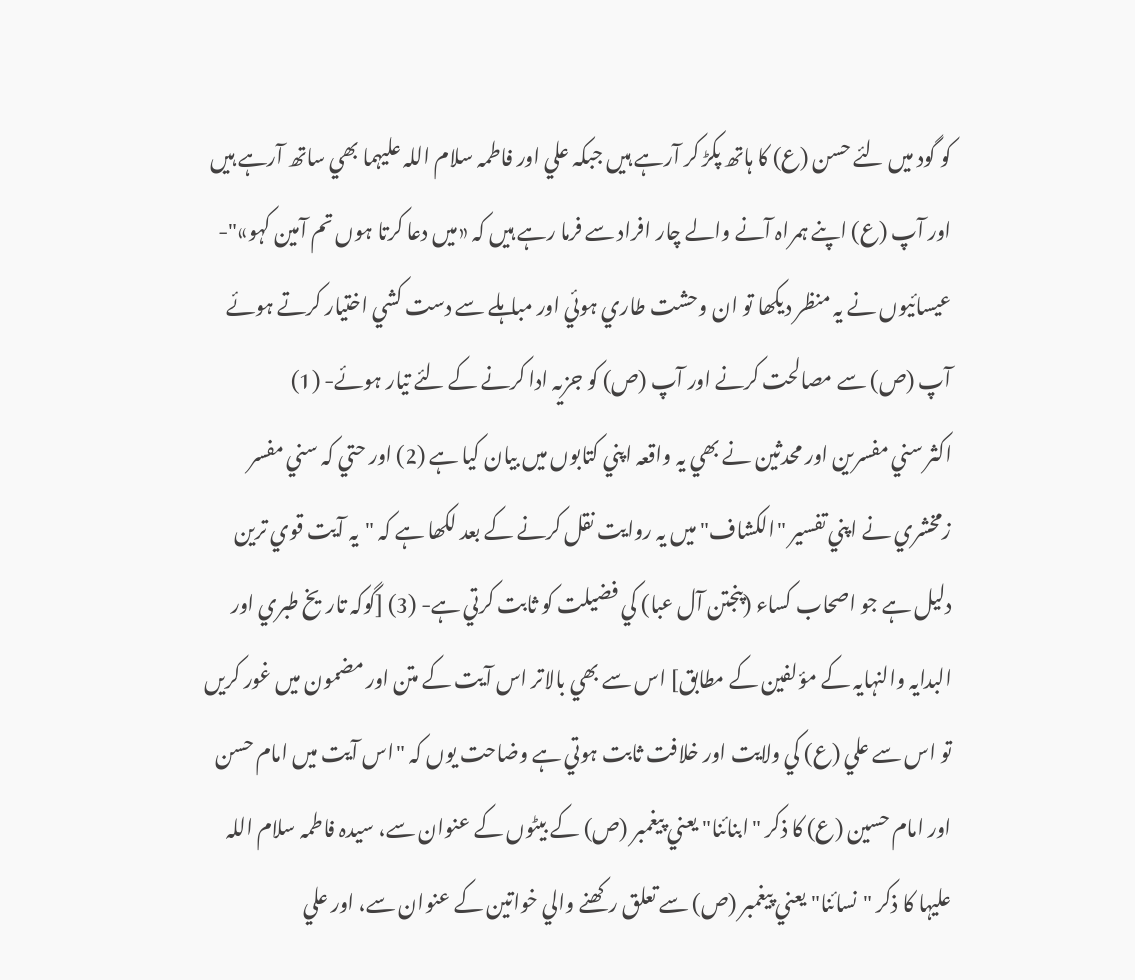کو گود ميں لئے حسن (ع) کا ہاتھ پکڑ کر آرہے ہيں جبکہ علي اور فاطمہ سلام اللہ عليہما بھي ساتھ آرہے ہيں اور آپ (ع) اپنے ہمراہ آنے والے چار افراد سے فرما رہے ہيں کہ «ميں دعا کرتا ہوں تم آمين کہو»"- عيسائيوں نے يہ منظر ديکھا تو ان وحشت طاري ہوئي اور مباہلے سے دست کشي اختيار کرتے ہوئے آپ (ص) سے مصالحت کرنے اور آپ (ص) کو جزيہ ادا کرنے کے لئے تيار ہوئے- (1)
اکثر سني مفسرين اور محدثين نے بھي يہ واقعہ اپني کتابوں ميں بيان کيا ہے (2) اور حتي کہ سني مفسر زمخشري نے اپني تفسير "الکشاف" ميں يہ روايت نقل کرنے کے بعد لکھا ہے کہ "يہ آيت قوي ترين دليل ہے جو اصحاب کساء (پنجتن آل عبا) کي فضيلت کو ثابت کرتي ہے- (3) [گوکہ تاريخ طبري اور البدايہ والنہايہ کے مؤلفين کے مطابق] اس سے بھي بالاتر اس آيت کے متن اور مضمون ميں غور کريں تو اس سے علي (ع) کي ولايت اور خلافت ثابت ہوتي ہے وضاحت يوں کہ "اس آيت ميں امام حسن اور امام حسين (ع) کا ذکر "ابنائنا" يعني پيغمبر (ص) کے بيٹوں کے عنوان سے، سيدہ فاطمہ سلام اللہ عليہا کا ذکر "نسائنا" يعني پيغمبر (ص) سے تعلق رکھنے والي خواتين کے عنوان سے، اور علي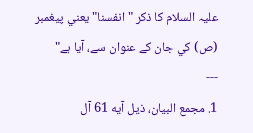عليہ السلام کا ذکر "انفسنا" يعني پيغمبر (ص) کي جان کے عنوان سے، آيا ہے"
---
1. مجمع البيان، ذيل آيه 61 آل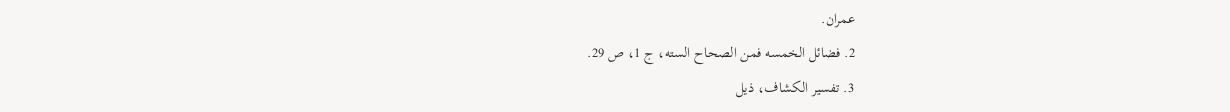عمران.
2. فضائل الخمسه فمن الصحاح السته، ج 1، ص 29.
3. تفسير الکشاف، ذيل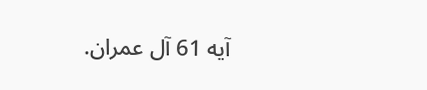آيه 61 آل عمران.